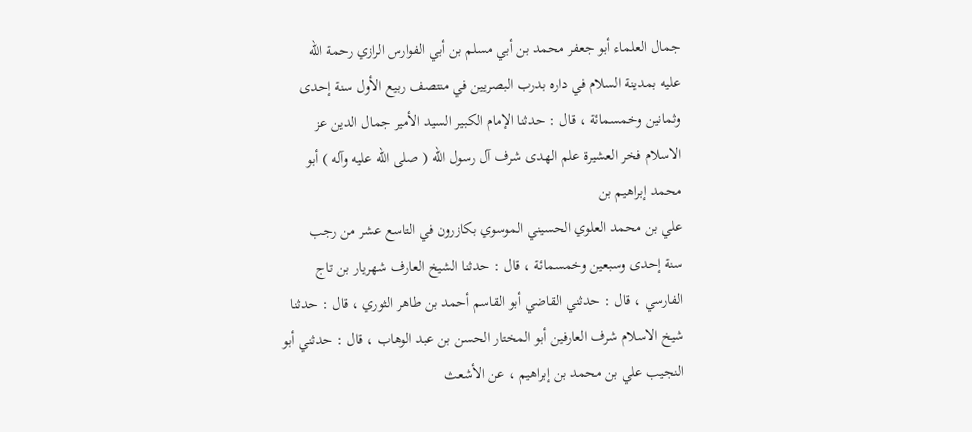جمال العلماء أبو جعفر محمد بن أبي مسلم بن أبي الفوارس الرازي رحمة الله
عليه بمدينة السلام في داره بدرب البصريين في منتصف ربيع الأول سنة إحدى
وثمانين وخمسمائة ، قال : حدثنا الإمام الكبير السيد الأمير جمال الدين عز
الاسلام فخر العشيرة علم الهدى شرف آل رسول الله ( صلى الله عليه وآله ) أبو محمد إبراهيم بن
علي بن محمد العلوي الحسيني الموسوي بكازرون في التاسع عشر من رجب
سنة إحدى وسبعين وخمسمائة ، قال : حدثنا الشيخ العارف شهريار بن تاج
الفارسي ، قال : حدثني القاضي أبو القاسم أحمد بن طاهر الثوري ، قال : حدثنا
شيخ الاسلام شرف العارفين أبو المختار الحسن بن عبد الوهاب ، قال : حدثني أبو
النجيب علي بن محمد بن إبراهيم ، عن الأشعث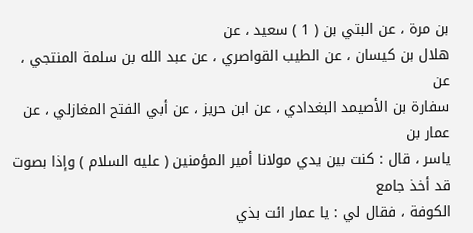بن مرة ، عن البتي بن ( 1 ) سعيد ، عن
هلال بن كيسان ، عن الطيب القواصري ، عن عبد الله بن سلمة المنتجي ، عن
سفارة بن الأصيمد البغدادي ، عن ابن حريز ، عن أبي الفتح المغازلي ، عن عمار بن
ياسر ، قال : كنت بين يدي مولانا أمير المؤمنين ( عليه السلام ) وإذا بصوت قد أخذ جامع
الكوفة ، فقال لي : يا عمار ائت بذي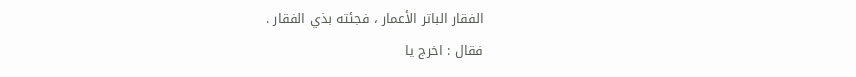الفقار الباتر الأعمار ، فجئته بذي الفقار .
فقال : اخرج يا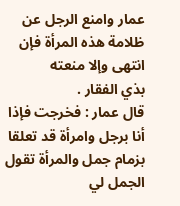عمار وامنع الرجل عن ظلامة هذه المرأة فإن انتهى وإلا منعته
بذي الفقار .
قال عمار : فخرجت فإذا أنا برجل وامرأة قد تعلقا بزمام جمل والمرأة تقول
الجمل لي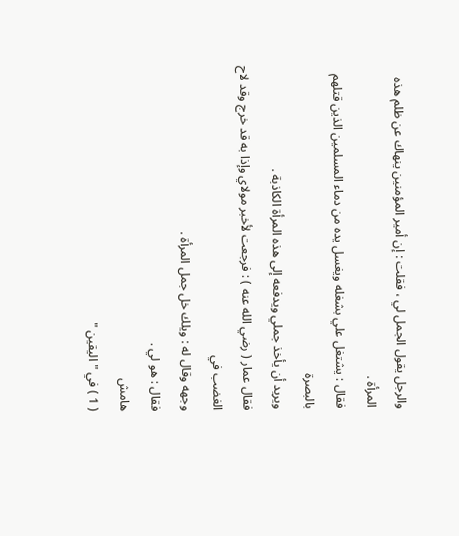والرجل يقول الجمل لي ، فقلت : إن أمير المؤمنين ينهاك عن ظلم هذه
المرأة .
فقال : يشتغل علي بشغله ويغسل يده من دماء المسلمين الذين قتلهم بالبصرة
ويريد أن يأخذ جملي ويدفعه إلى هذه المرأة الكاذبة .
فقال عمار ( رضي الله عنه ) : فرجعت لأخبر مولاي وإذا به قد خرج وقد لاح الغضب في
وجهه وقال له : ويلك خل جمل المرأة .
فقال : هو لي .
هامش
( 1 ) في " اليقين "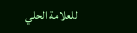للعلامة الحلي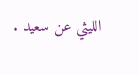الليثي عن سعيد .